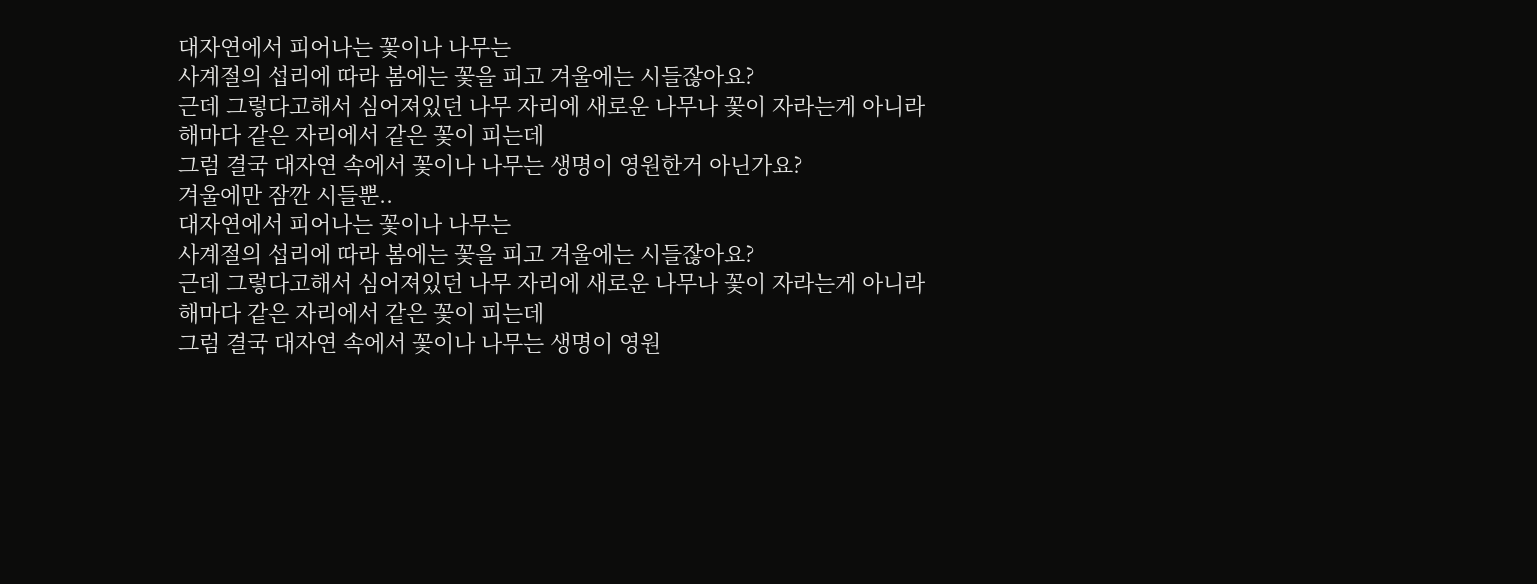대자연에서 피어나는 꽃이나 나무는
사계절의 섭리에 따라 봄에는 꽃을 피고 겨울에는 시들잖아요?
근데 그렇다고해서 심어져있던 나무 자리에 새로운 나무나 꽃이 자라는게 아니라
해마다 같은 자리에서 같은 꽃이 피는데
그럼 결국 대자연 속에서 꽃이나 나무는 생명이 영원한거 아닌가요?
겨울에만 잠깐 시들뿐..
대자연에서 피어나는 꽃이나 나무는
사계절의 섭리에 따라 봄에는 꽃을 피고 겨울에는 시들잖아요?
근데 그렇다고해서 심어져있던 나무 자리에 새로운 나무나 꽃이 자라는게 아니라
해마다 같은 자리에서 같은 꽃이 피는데
그럼 결국 대자연 속에서 꽃이나 나무는 생명이 영원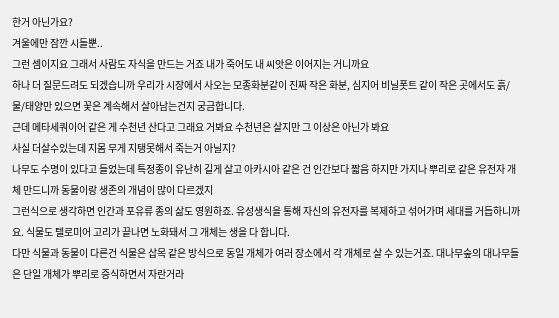한거 아닌가요?
겨울에만 잠깐 시들뿐..
그런 셈이지요 그래서 사람도 자식을 만드는 거죠 내가 죽어도 내 씨앗은 이어지는 거니까요
하나 더 질문드려도 되겠습니까 우리가 시장에서 사오는 모종화분같이 진짜 작은 화분, 심지어 비닐폿트 같이 작은 곳에서도 흙/물/태양만 있으면 꽃은 계속해서 살아남는건지 궁금합니다.
근데 메타세쿼이어 같은 게 수천년 산다고 그래요 거봐요 수천년은 살지만 그 이상은 아닌가 봐요
사실 더살수있는데 지몸 무게 지탱못해서 죽는거 아닐지?
나무도 수명이 있다고 들었는데 특정종이 유난히 길게 살고 아카시아 같은 건 인간보다 짧음 하지만 가지나 뿌리로 같은 유전자 개체 만드니까 동물이랑 생존의 개념이 많이 다르겠지
그런식으로 생각하면 인간과 포유류 종의 삶도 영원하죠. 유성생식을 통해 자신의 유전자를 복제하고 섞어가며 세대를 거듭하니까요. 식물도 텔로미어 고리가 끝나면 노화돼서 그 개체는 생을 다 합니다.
다만 식물과 동물이 다른건 식물은 삽목 같은 방식으로 동일 개체가 여러 장소에서 각 개체로 살 수 있는거죠. 대나무숲의 대나무들은 단일 개체가 뿌리로 증식하면서 자란거라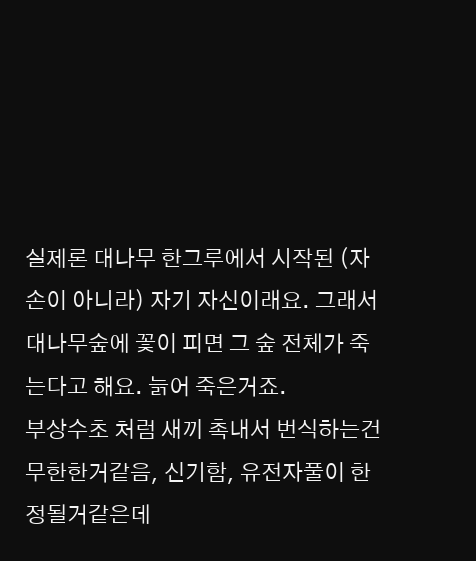실제론 대나무 한그루에서 시작된 (자손이 아니라) 자기 자신이래요. 그래서 대나무숲에 꽃이 피면 그 숲 전체가 죽는다고 해요. 늙어 죽은거죠.
부상수초 처럼 새끼 촉내서 번식하는건 무한한거같음, 신기함, 유전자풀이 한정될거같은데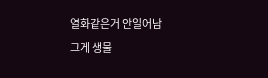열화같은거 안일어남
그게 생물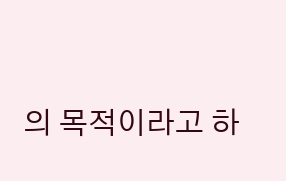의 목적이라고 하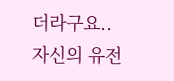더라구요.. 자신의 유전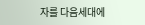자를 다음세대에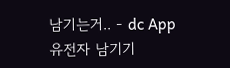남기는거.. - dc App
유전자 남기기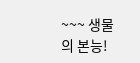~~~ 생물의 본능!